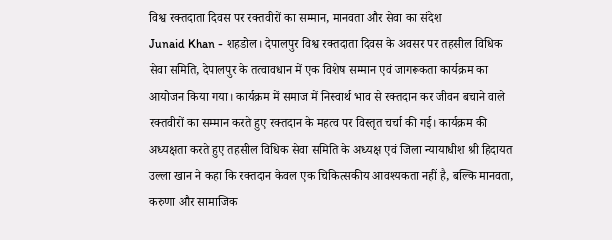विश्व रक्तदाता दिवस पर रक्तवीरों का सम्मान, मानवता और सेवा का संदेश
Junaid Khan - शहडोल। देपालपुर विश्व रक्तदाता दिवस के अवसर पर तहसील विधिक सेवा समिति, देपालपुर के तत्वावधान में एक विशेष सम्मान एवं जागरूकता कार्यक्रम का आयोजन किया गया। कार्यक्रम में समाज में निस्वार्थ भाव से रक्तदान कर जीवन बचाने वाले रक्तवीरों का सम्मान करते हुए रक्तदान के महत्व पर विस्तृत चर्चा की गई। कार्यक्रम की अध्यक्षता करते हुए तहसील विधिक सेवा समिति के अध्यक्ष एवं जिला न्यायाधीश श्री हिदायत उल्ला खान ने कहा कि रक्तदान केवल एक चिकित्सकीय आवश्यकता नहीं है, बल्कि मानवता, करुणा और सामाजिक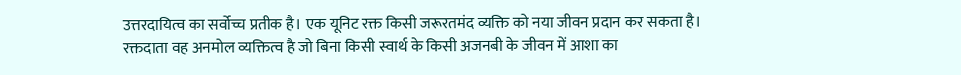उत्तरदायित्व का सर्वोच्च प्रतीक है। एक यूनिट रक्त किसी जरूरतमंद व्यक्ति को नया जीवन प्रदान कर सकता है। रक्तदाता वह अनमोल व्यक्तित्व है जो बिना किसी स्वार्थ के किसी अजनबी के जीवन में आशा का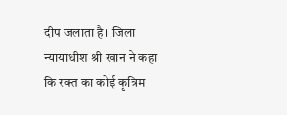दीप जलाता है। जिला न्यायाधीश श्री खान ने कहा कि रक्त का कोई कृत्रिम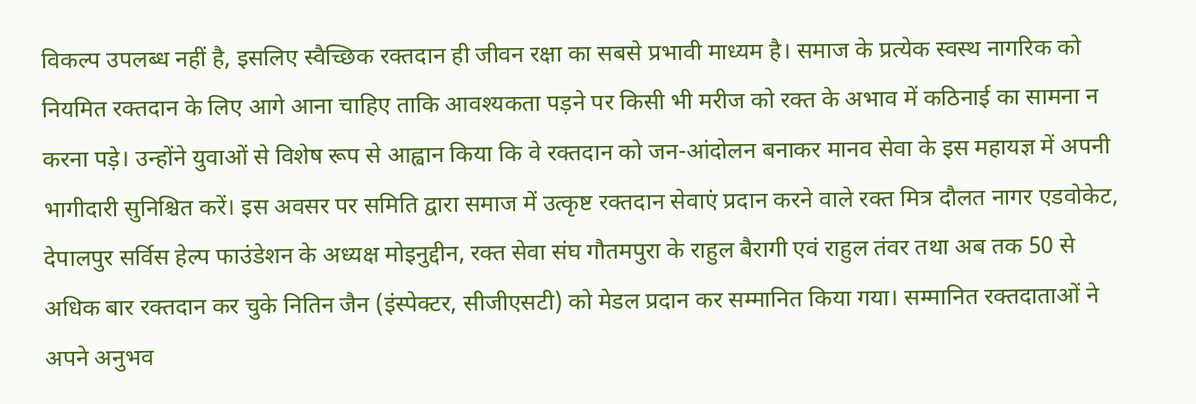विकल्प उपलब्ध नहीं है, इसलिए स्वैच्छिक रक्तदान ही जीवन रक्षा का सबसे प्रभावी माध्यम है। समाज के प्रत्येक स्वस्थ नागरिक को नियमित रक्तदान के लिए आगे आना चाहिए ताकि आवश्यकता पड़ने पर किसी भी मरीज को रक्त के अभाव में कठिनाई का सामना न करना पड़े। उन्होंने युवाओं से विशेष रूप से आह्वान किया कि वे रक्तदान को जन-आंदोलन बनाकर मानव सेवा के इस महायज्ञ में अपनी भागीदारी सुनिश्चित करें। इस अवसर पर समिति द्वारा समाज में उत्कृष्ट रक्तदान सेवाएं प्रदान करने वाले रक्त मित्र दौलत नागर एडवोकेट, देपालपुर सर्विस हेल्प फाउंडेशन के अध्यक्ष मोइनुद्दीन, रक्त सेवा संघ गौतमपुरा के राहुल बैरागी एवं राहुल तंवर तथा अब तक 50 से अधिक बार रक्तदान कर चुके नितिन जैन (इंस्पेक्टर, सीजीएसटी) को मेडल प्रदान कर सम्मानित किया गया। सम्मानित रक्तदाताओं ने अपने अनुभव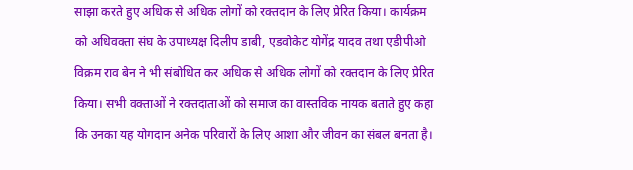साझा करते हुए अधिक से अधिक लोगों को रक्तदान के लिए प्रेरित किया। कार्यक्रम को अधिवक्ता संघ के उपाध्यक्ष दिलीप डाबी, एडवोकेट योगेंद्र यादव तथा एडीपीओ विक्रम राव बेन ने भी संबोधित कर अधिक से अधिक लोगों को रक्तदान के लिए प्रेरित किया। सभी वक्ताओं ने रक्तदाताओं को समाज का वास्तविक नायक बताते हुए कहा कि उनका यह योगदान अनेक परिवारों के लिए आशा और जीवन का संबल बनता है।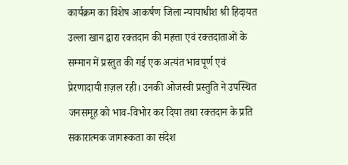कार्यक्रम का विशेष आकर्षण जिला न्यायाधीश श्री हिदायत उल्ला खान द्वारा रक्तदान की महत्ता एवं रक्तदाताओं के सम्मान में प्रस्तुत की गई एक अत्यंत भावपूर्ण एवं प्रेरणादायी ग़ज़ल रही। उनकी ओजस्वी प्रस्तुति ने उपस्थित जनसमूह को भाव-विभोर कर दिया तथा रक्तदान के प्रति सकारात्मक जागरूकता का संदेश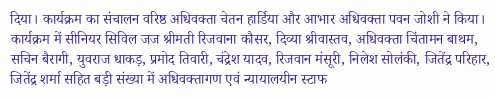दिया। कार्यक्रम का संचालन वरिष्ठ अधिवक्ता चेतन हार्डिया और आभार अधिवक्ता पवन जोशी ने किया। कार्यक्रम में सीनियर सिविल जज श्रीमती रिजवाना कौसर, दिव्या श्रीवास्तव, अधिवक्ता चिंतामन बाथम, सचिन बैरागी, युवराज धाकड़, प्रमोद तिवारी, चंद्रेश यादव, रिजवान मंसूरी, निलेश सोलंकी, जितेंद्र परिहार, जितेंद्र शर्मा सहित बड़ी संख्या में अधिवक्तागण एवं न्यायालयीन स्टाफ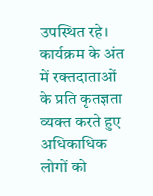उपस्थित रहे। कार्यक्रम के अंत में रक्तदाताओं के प्रति कृतज्ञता व्यक्त करते हुए अधिकाधिक लोगों को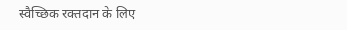स्वैच्छिक रक्तदान के लिए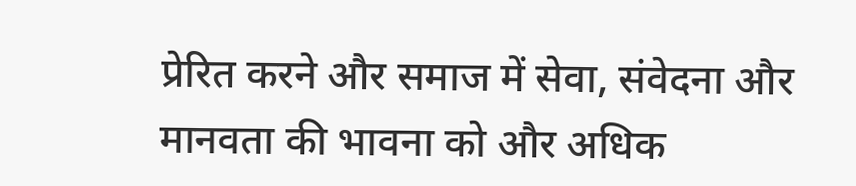प्रेरित करने और समाज में सेवा, संवेदना और मानवता की भावना को और अधिक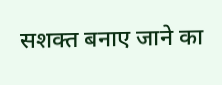सशक्त बनाए जाने का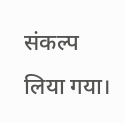संकल्प लिया गया।